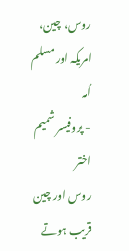روس، چین، امریکہ اور مسلم اُمہ
- پروفیسر شمیم اختر
روس اور چین قریب ہوتے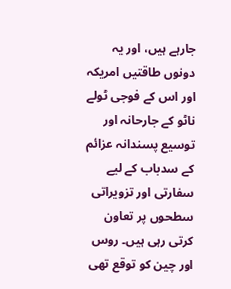جارہے ہیں، اور یہ دونوں طاقتیں امریکہ اور اس کے فوجی ٹولے ناٹو کے جارحانہ اور توسیع پسندانہ عزائم کے سدباب کے لیے سفارتی اور تزویراتی سطحوں پر تعاون کرتی رہی ہیں۔ روس اور چین کو توقع تھی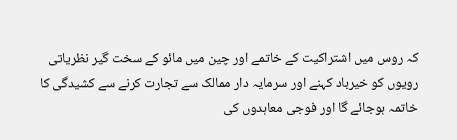کہ روس میں اشتراکیت کے خاتمے اور چین میں مائو کے سخت گیر نظریاتی رویوں کو خیرباد کہنے اور سرمایہ دار ممالک سے تجارت کرنے سے کشیدگی کا خاتمہ ہوجائے گا اور فوجی معاہدوں کی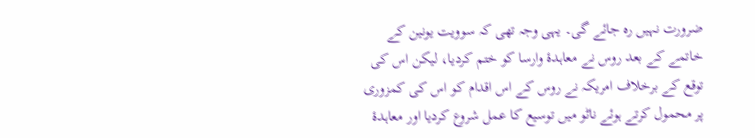ضرورت نہیں رہ جائے گی۔ یہی وجہ تھی کہ سوویت یونین کے خاتمے کے بعد روس نے معاہدۂ وارسا کو ختم کردیا، لیکن اس کی توقع کے برخلاف امریکہ نے روس کے اس اقدام کو اس کی کمزوری پر محمول کرتے ہوئے ناٹو میں توسیع کا عمل شروع کردیا اور معاہدۂ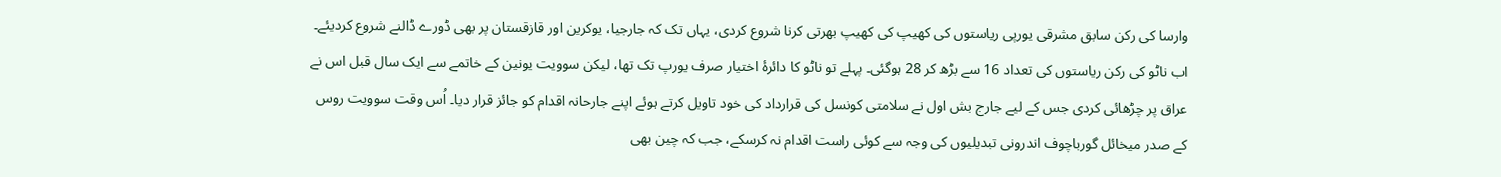وارسا کی رکن سابق مشرقی یورپی ریاستوں کی کھیپ کی کھیپ بھرتی کرنا شروع کردی، یہاں تک کہ جارجیا، یوکرین اور قازقستان پر بھی ڈورے ڈالنے شروع کردیئے۔ اب ناٹو کی رکن ریاستوں کی تعداد 16 سے بڑھ کر 28 ہوگئی۔ پہلے تو ناٹو کا دائرۂ اختیار صرف یورپ تک تھا، لیکن سوویت یونین کے خاتمے سے ایک سال قبل اس نے عراق پر چڑھائی کردی جس کے لیے جارج بش اول نے سلامتی کونسل کی قرارداد کی خود تاویل کرتے ہوئے اپنے جارحانہ اقدام کو جائز قرار دیا۔ اُس وقت سوویت روس کے صدر میخائل گورباچوف اندرونی تبدیلیوں کی وجہ سے کوئی راست اقدام نہ کرسکے، جب کہ چین بھی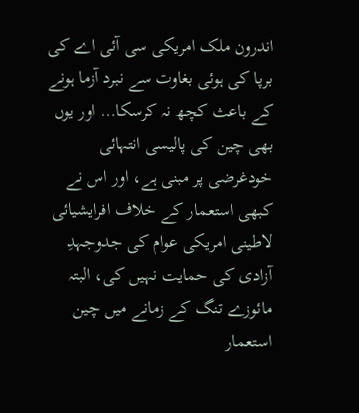اندرون ملک امریکی سی آئی اے کی برپا کی ہوئی بغاوت سے نبرد آزما ہونے کے باعث کچھ نہ کرسکا… اور یوں بھی چین کی پالیسی انتہائی خودغرضی پر مبنی ہے، اور اس نے کبھی استعمار کے خلاف افرایشیائی لاطینی امریکی عوام کی جدوجہدِ آزادی کی حمایت نہیں کی، البتہ مائوزے تنگ کے زمانے میں چین استعمار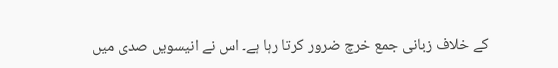کے خلاف زبانی جمع خرچ ضرور کرتا رہا ہے۔ اس نے انیسویں صدی میں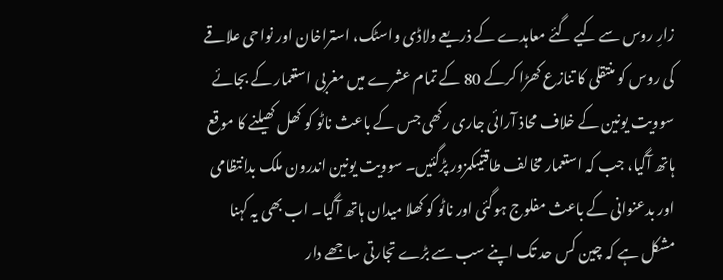زارِ روس سے کیے گئے معاہدے کے ذریعے ولاڈی واسٹک، استراخان اور نواحی علاقے کی روس کو منتقلی کا تنازع کھڑا کرکے 80 کے تمام عشرے میں مغربی استعمار کے بجائے سوویت یونین کے خلاف محاذ آرائی جاری رکھی جس کے باعث ناٹو کو کھل کھیلنے کا موقع ہاتھ آگیا، جب کہ استعمار مخالف طاقتیںکمزور پڑگئیں۔ سوویت یونین اندرون ملک بدانتظامی اور بدعنوانی کے باعث مفلوج ہوگئی اور ناٹو کو کھلا میدان ہاتھ آگیا۔ اب بھی یہ کہنا مشکل ہے کہ چین کس حد تک اپنے سب سے بڑے تجارتی ساجھے دار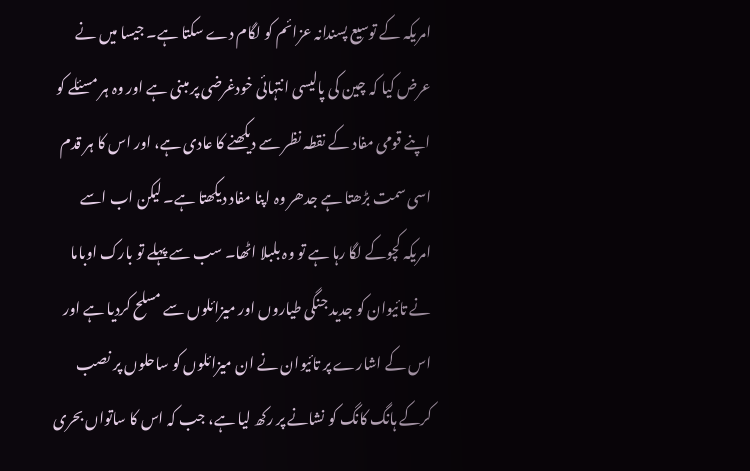امریکہ کے توسیع پسندانہ عزائم کو لگام دے سکتا ہے۔ جیسا میں نے عرض کیا کہ چین کی پالیسی انتہائی خودغرضی پر مبنی ہے اور وہ ہر مسئلے کو اپنے قومی مفاد کے نقطہ نظر سے دیکھنے کا عادی ہے، اور اس کا ہر قدم اسی سمت بڑھتا ہے جدھر وہ اپنا مفاد دیکھتا ہے۔ لیکن اب اسے امریکہ کچوکے لگا رہا ہے تو وہ بلبلا اٹھا۔ سب سے پہلے تو بارک اوباما نے تائیوان کو جدید جنگی طیاروں اور میزائلوں سے مسلح کردیا ہے اور اس کے اشارے پر تائیوان نے ان میزائلوں کو ساحلوں پر نصب کرکے ہانگ کانگ کو نشانے پر رکھ لیا ہے، جب کہ اس کا ساتواں بحری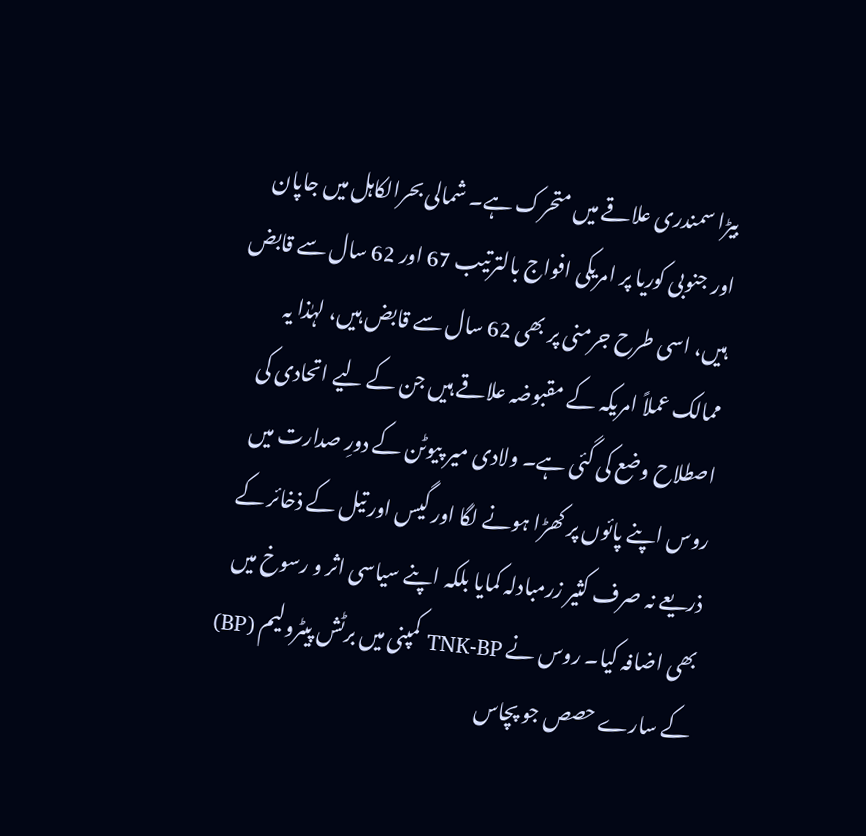بیڑا سمندری علاقے میں متحرک ہے۔ شمالی بحرالکاہل میں جاپان اور جنوبی کوریا پر امریکی افواج بالترتیب 67 اور 62 سال سے قابض ہیں، اسی طرح جرمنی پر بھی 62 سال سے قابض ہیں، لہٰذا یہ ممالک عملاً امریکہ کے مقبوضہ علاقے ہیں جن کے لیے اتحادی کی اصطلاح وضع کی گئی ہے۔ ولادی میر پیوٹن کے دورِ صدارت میں روس اپنے پائوں پر کھڑا ہونے لگا اور گیس اور تیل کے ذخائر کے ذریعے نہ صرف کثیر زرمبادلہ کمایا بلکہ اپنے سیاسی اثر و رسوخ میں بھی اضافہ کیا۔ روس نے TNK-BP کمپنی میں برٹش پیٹرولیم (BP) کے سارے حصص جو پچاس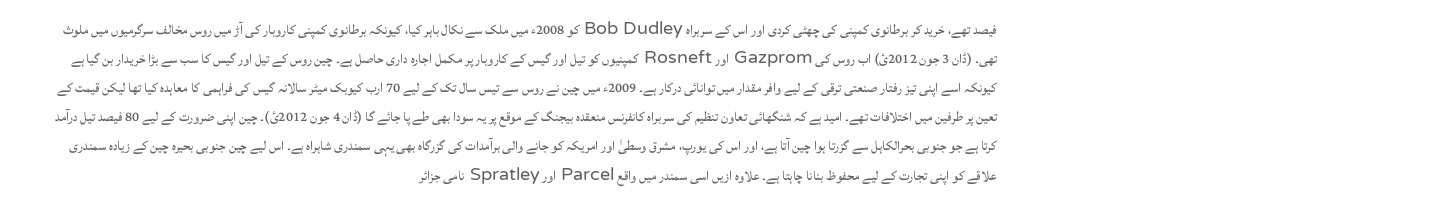فیصد تھے، خرید کر برطانوی کمپنی کی چھٹی کردی اور اس کے سربراہ Bob Dudley کو 2008ء میں ملک سے نکال باہر کیا، کیونکہ برطانوی کمپنی کاروبار کی آڑ میں روس مخالف سرگرمیوں میں ملوث تھی۔ (ڈان 3 جون 2012ئ) اب روس کی Gazprom اور Rosneft کمپنیوں کو تیل اور گیس کے کاروبار پر مکمل اجارہ داری حاصل ہے۔ چین روس کے تیل اور گیس کا سب سے بڑا خریدار بن گیا ہے کیونکہ اسے اپنی تیز رفتار صنعتی ترقی کے لیے وافر مقدار میں توانائی درکار ہے۔ 2009ء میں چین نے روس سے تیس سال تک کے لیے 70 ارب کیوبک میٹر سالانہ گیس کی فراہمی کا معاہدہ کیا تھا لیکن قیمت کے تعین پر طرفین میں اختلافات تھے۔ امید ہے کہ شنگھائی تعاون تنظیم کی سربراہ کانفرنس منعقدہ بیجنگ کے موقع پر یہ سودا بھی طے پا جائے گا (ڈان 4 جون 2012ئ)۔ چین اپنی ضرورت کے لیے 80 فیصد تیل درآمد کرتا ہے جو جنوبی بحرالکاہل سے گزرتا ہوا چین آتا ہے، اور اس کی یورپ، مشرق وسطیٰ اور امریکہ کو جانے والی برآمدات کی گزرگاہ بھی یہی سمندری شاہراہ ہے۔ اس لیے چین جنوبی بحیرہ چین کے زیادہ سمندری علاقے کو اپنی تجارت کے لیے محفوظ بنانا چاہتا ہے۔ علاوہ ازیں اسی سمندر میں واقع Parcel اور Spratley نامی جزائر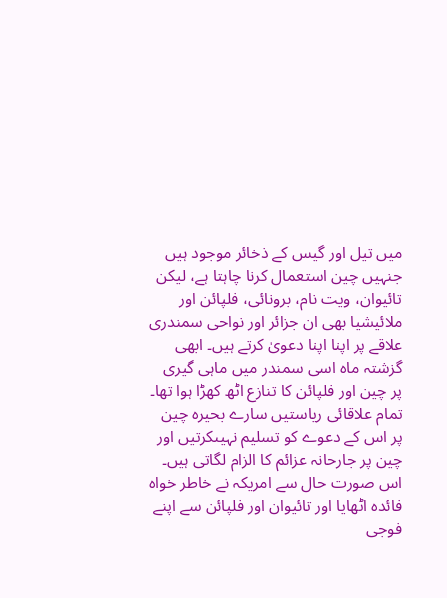میں تیل اور گیس کے ذخائر موجود ہیں جنہیں چین استعمال کرنا چاہتا ہے، لیکن تائیوان، ویت نام، برونائی، فلپائن اور ملائیشیا بھی ان جزائر اور نواحی سمندری علاقے پر اپنا اپنا دعویٰ کرتے ہیں۔ ابھی گزشتہ ماہ اسی سمندر میں ماہی گیری پر چین اور فلپائن کا تنازع اٹھ کھڑا ہوا تھا۔ تمام علاقائی ریاستیں سارے بحیرہ چین پر اس کے دعوے کو تسلیم نہیںکرتیں اور چین پر جارحانہ عزائم کا الزام لگاتی ہیں۔ اس صورت حال سے امریکہ نے خاطر خواہ فائدہ اٹھایا اور تائیوان اور فلپائن سے اپنے فوجی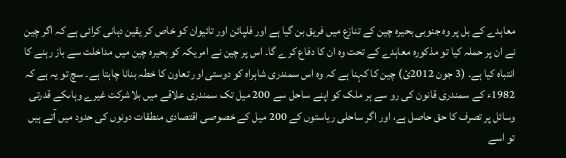معاہدے کے بل پر وہ جنوبی بحیرہ چین کے تنازع میں فریق بن گیا ہے اور فلپائن اور تائیوان کو خاص کر یقین دہانی کرائی ہے کہ اگر چین نے ان پر حملہ کیا تو مذکورہ معاہدے کے تحت وہ ان کا دفاع کرے گا۔ اس پر چین نے امریکہ کو بحیرہ چین میں مداخلت سے باز رہنے کا انتباہ کیا ہے۔ (3 جون 2012ئ) چین کا کہنا ہے کہ وہ اس سمندری شاہراہ کو دوستی اور تعاون کا خطہ بنانا چاہتا ہے۔ سچ تو یہ ہے کہ 1982ء کے سمندری قانون کی رو سے ہر ملک کو اپنے ساحل سے 200 میل تک سمندری علاقے میں بلاشرکت غیرے وہاںکے قدرتی وسائل پر تصرف کا حق حاصل ہے، اور اگر ساحلی ریاستوں کے 200 میل کے خصوصی اقتصادی منطقات دونوں کی حدود میں آتے ہیں تو اسے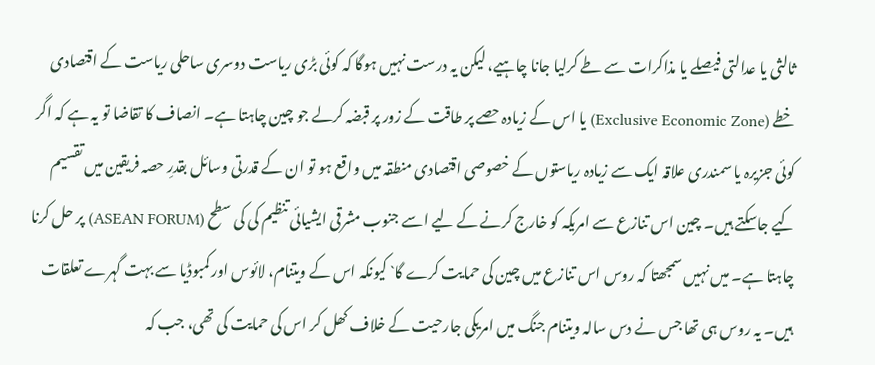ثالثی یا عدالتی فیصلے یا مذاکرات سے طے کرلیا جانا چاہیے، لیکن یہ درست نہیں ہوگا کہ کوئی بڑی ریاست دوسری ساحلی ریاست کے اقتصادی خطے (Exclusive Economic Zone) یا اس کے زیادہ حصے پر طاقت کے زور پر قبضہ کرلے جو چین چاہتا ہے۔ انصاف کا تقاضا تو یہ ہے کہ اگر کوئی جزیرہ یا سمندری علاقہ ایک سے زیادہ ریاستوں کے خصوصی اقتصادی منطقہ میں واقع ہو تو ان کے قدرتی وسائل بقدرِ حصہ فریقین میں تقسیم کیے جاسکتے ہیں۔ چین اس تنازع سے امریکہ کو خارج کرنے کے لیے اسے جنوب مشرقی ایشیائی تنظیم کی کی سطح (ASEAN FORUM) پر حل کرنا چاہتا ہے۔ میں نہیں سمجھتا کہ روس اس تنازع میں چین کی حمایت کرے گا` کیونکہ اس کے ویتنام، لائوس اور کمبوڈیا سے بہت گہرے تعلقات ہیں۔ یہ روس ہی تھا جس نے دس سالہ ویتنام جنگ میں امریکی جارحیت کے خلاف کھل کر اس کی حمایت کی تھی، جب کہ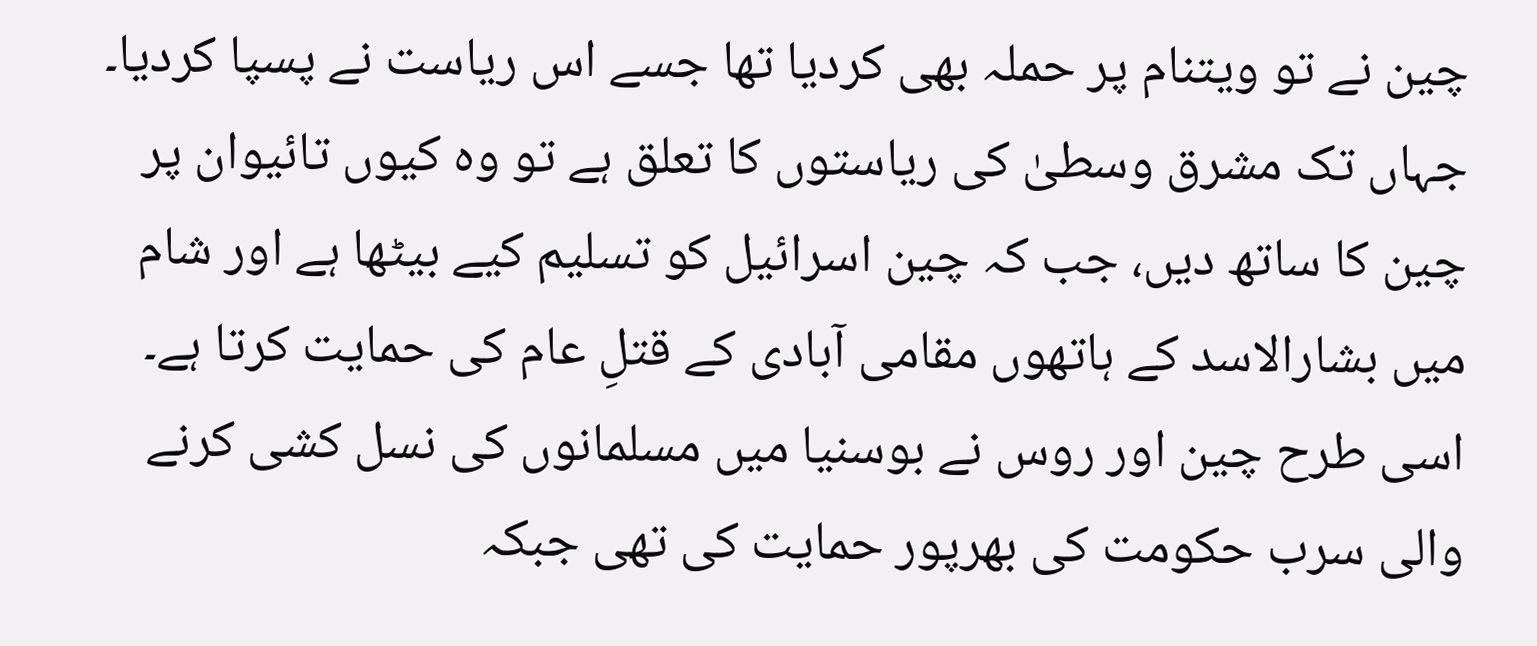چین نے تو ویتنام پر حملہ بھی کردیا تھا جسے اس ریاست نے پسپا کردیا۔ جہاں تک مشرق وسطیٰ کی ریاستوں کا تعلق ہے تو وہ کیوں تائیوان پر چین کا ساتھ دیں، جب کہ چین اسرائیل کو تسلیم کیے بیٹھا ہے اور شام میں بشارالاسد کے ہاتھوں مقامی آبادی کے قتلِ عام کی حمایت کرتا ہے۔ اسی طرح چین اور روس نے بوسنیا میں مسلمانوں کی نسل کشی کرنے والی سرب حکومت کی بھرپور حمایت کی تھی جبکہ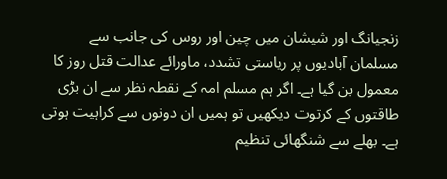زنجیانگ اور شیشان میں چین اور روس کی جانب سے مسلمان آبادیوں پر ریاستی تشدد، ماورائے عدالت قتل روز کا معمول بن گیا ہے۔ اگر ہم مسلم امہ کے نقطہ نظر سے ان بڑی طاقتوں کے کرتوت دیکھیں تو ہمیں ان دونوں سے کراہیت ہوتی ہے۔ بھلے سے شنگھائی تنظیم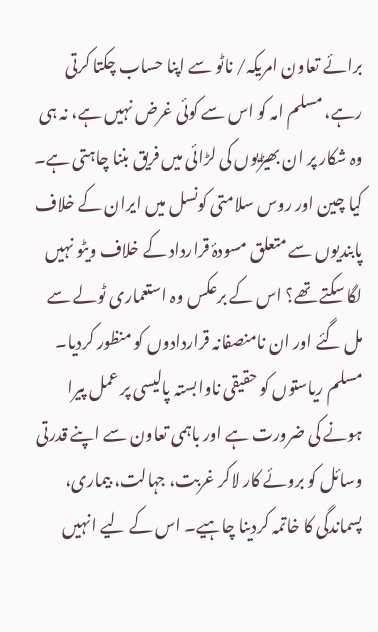برائے تعاون امریکہ/ ناٹو سے اپنا حساب چکتا کرتی رہے، مسلم امہ کو اس سے کوئی غرض نہیں ہے، نہ ہی وہ شکار پر ان بھیڑیوں کی لڑائی میں فریق بننا چاہتی ہے۔ کیا چین اور روس سلامتی کونسل میں ایران کے خلاف پابندیوں سے متعلق مسودۂ قرارداد کے خلاف ویٹو نہیں لگا سکتے تھے؟ اس کے برعکس وہ استعماری ٹولے سے مل گئے اور ان نامنصفانہ قراردادوں کو منظور کردیا۔ مسلم ریاستوں کو حقیقی ناوابستہ پالیسی پر عمل پیرا ہونے کی ضرورت ہے اور باہمی تعاون سے اپنے قدرتی وسائل کو بروئے کار لاکر غربت، جہالت، بیماری، پسماندگی کا خاتمہ کردینا چاہیے۔ اس کے لیے انہیں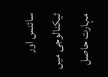سائنس اور ٹیکنالوجی میں مہارت حاصل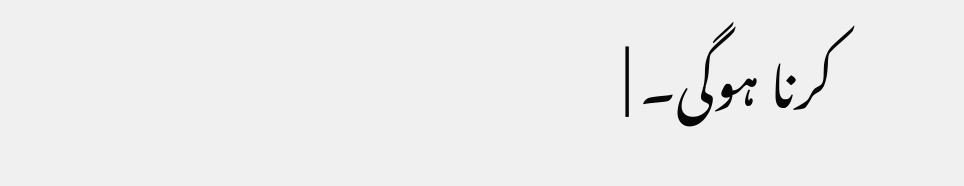کرنا ہوگی۔ |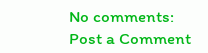No comments:
Post a Comment